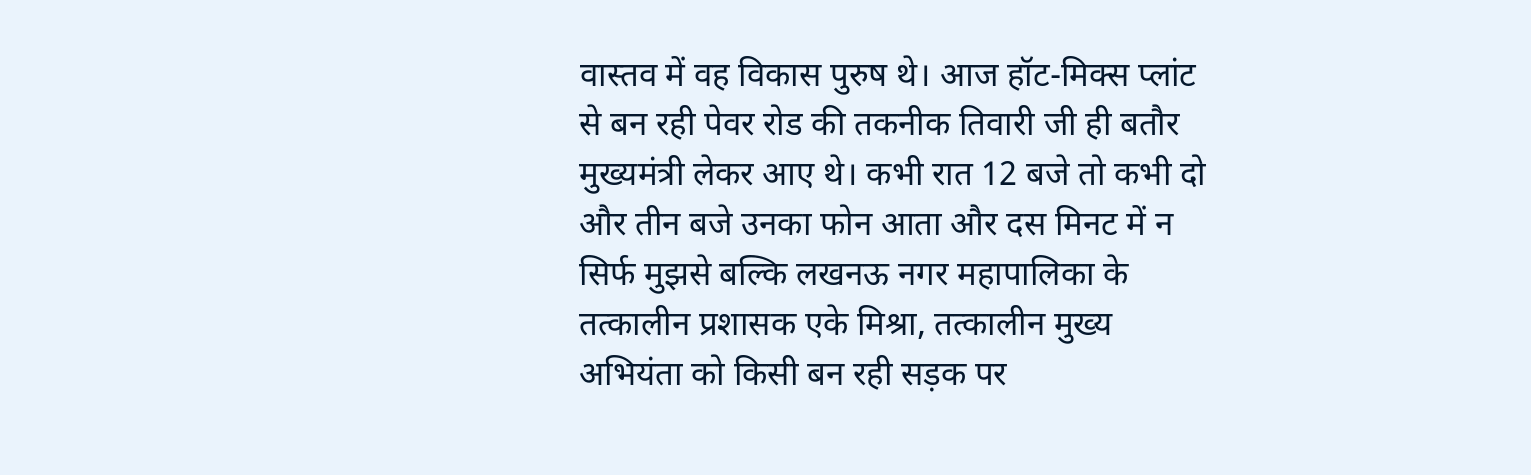वास्तव में वह विकास पुरुष थे। आज हॉट-मिक्स प्लांट से बन रही पेवर रोड की तकनीक तिवारी जी ही बतौर मुख्यमंत्री लेकर आए थे। कभी रात 12 बजे तो कभी दो और तीन बजे उनका फोन आता और दस मिनट में न सिर्फ मुझसे बल्कि लखनऊ नगर महापालिका के तत्कालीन प्रशासक एके मिश्रा, तत्कालीन मुख्य अभियंता को किसी बन रही सड़क पर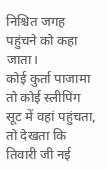निश्चित जगह पहुंचने को कहा जाता।
कोई कुर्ता पाजामा तो कोई स्लीपिंग सूट में वहां पहुंचता, तो देखता कि तिवारी जी नई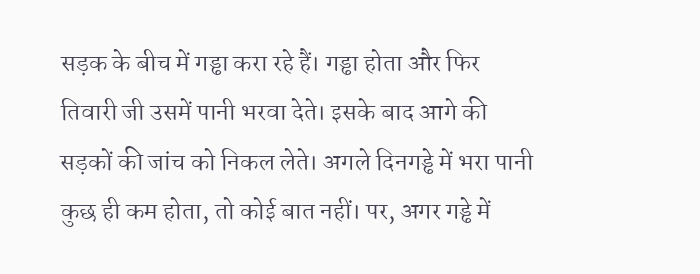सड़क के बीच में गड्ढा करा रहे हैं। गड्ढा होता और फिर तिवारी जी उसमें पानी भरवा देते। इसके बाद आगे की सड़कों की जांच को निकल लेते। अगले दिनगड्ढे में भरा पानी कुछ ही कम होता, तो कोई बात नहीं। पर, अगर गड्ढे में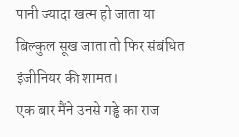पानी ज्यादा खत्म हो जाता या बिल्कुल सूख जाता तो फिर संबंधित इंजीनियर की शामत।
एक बार मैंने उनसे गड्ढे का राज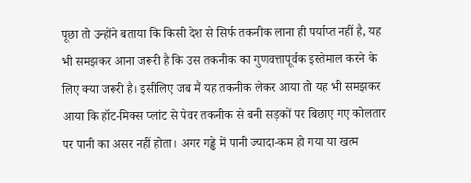पूछा तो उन्होंने बताया कि किसी देश से सिर्फ तकनीक लाना ही पर्याप्त नहीं है, यह भी समझकर आना जरूरी है कि उस तकनीक का गुणवत्तापूर्वक इस्तेमाल करने के लिए क्या जरूरी है। इसीलिए जब मैं यह तकनीक लेकर आया तो यह भी समझकर आया कि हॉट-मिक्स प्लांट से पेवर तकनीक से बनी सड़कों पर बिछाए गए कोलतार पर पानी का असर नहीं होता। अगर गड्ढे में पानी ज्यादा-कम हो गया या खत्म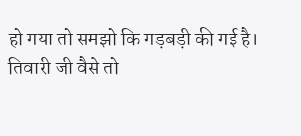हो गया तो समझो कि गड़बड़ी की गई है।
तिवारी जी वैसे तो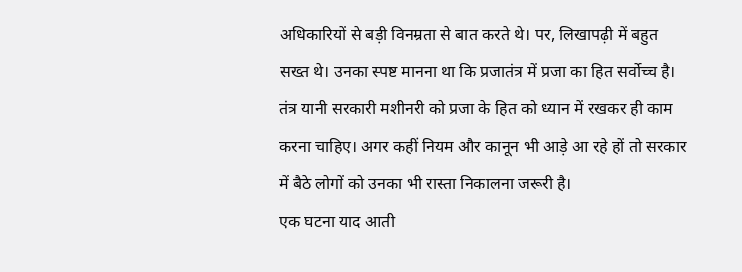अधिकारियों से बड़ी विनम्रता से बात करते थे। पर, लिखापढ़ी में बहुत सख्त थे। उनका स्पष्ट मानना था कि प्रजातंत्र में प्रजा का हित सर्वोच्च है। तंत्र यानी सरकारी मशीनरी को प्रजा के हित को ध्यान में रखकर ही काम करना चाहिए। अगर कहीं नियम और कानून भी आड़े आ रहे हों तो सरकार में बैठे लोगों को उनका भी रास्ता निकालना जरूरी है।
एक घटना याद आती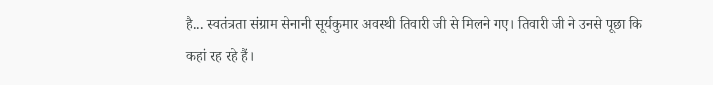है... स्वतंत्रता संग्राम सेनानी सूर्यकुमार अवस्थी तिवारी जी से मिलने गए। तिवारी जी ने उनसे पूछा कि कहां रह रहे हैं।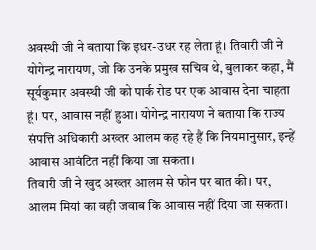अवस्थी जी ने बताया कि इधर-उधर रह लेता हूं। तिवारी जी ने योगेन्द्र नारायण, जो कि उनके प्रमुख सचिव थे, बुलाकर कहा, मैं सूर्यकुमार अवस्थी जी को पार्क रोड पर एक आवास देना चाहता हूं। पर, आवास नहीं हुआ। योगेन्द्र नारायण ने बताया कि राज्य संपत्ति अधिकारी अख्तर आलम कह रहे हैं कि नियमानुसार, इन्हें आवास आवंटित नहीं किया जा सकता।
तिवारी जी ने खुद अख्तर आलम से फोन पर बात की। पर, आलम मियां का वही जवाब कि आवास नहीं दिया जा सकता।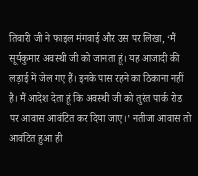तिवारी जी ने फाइल मंगवाई और उस पर लिखा, ‘मैं सूर्यकुमार अवस्थी जी को जानता हूं। यह आजादी की लड़ाई में जेल गए हैं। इनके पास रहने का ठिकाना नहीं है। मैं आदेश देता हूं कि अवस्थी जी को तुरंत पार्क रोड पर आवास आवंटित कर दिया जाए।’ नतीजा आवास तो आवंटित हुआ ही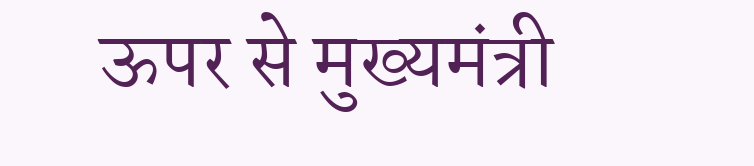ऊपर से मुख्यमंत्री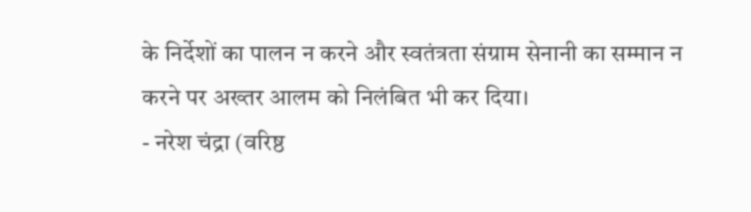के निर्देशों का पालन न करने और स्वतंत्रता संग्राम सेनानी का सम्मान न करने पर अख्तर आलम को निलंबित भी कर दिया।
- नरेश चंद्रा (वरिष्ठ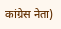कांग्रेस नेता)